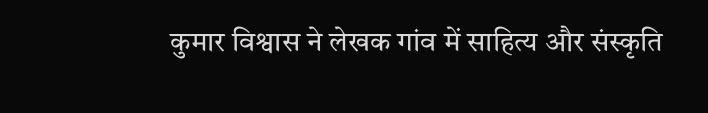कुमार विश्वास ने लेखक गांव में साहित्य और संस्कृति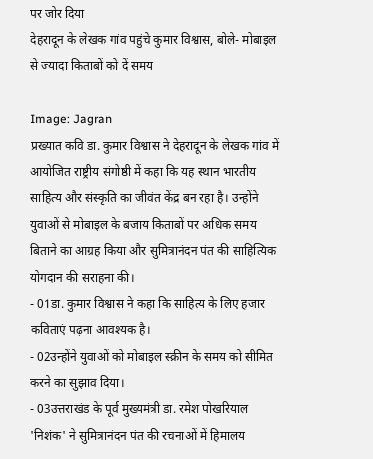पर जोर दिया
देहरादून के लेखक गांव पहुंचे कुमार विश्वास, बोले- मोबाइल से ज्यादा किताबों को दें समय

Image: Jagran
प्रख्यात कवि डा. कुमार विश्वास ने देहरादून के लेखक गांव में आयोजित राष्ट्रीय संगोष्ठी में कहा कि यह स्थान भारतीय साहित्य और संस्कृति का जीवंत केंद्र बन रहा है। उन्होंने युवाओं से मोबाइल के बजाय किताबों पर अधिक समय बिताने का आग्रह किया और सुमित्रानंदन पंत की साहित्यिक योगदान की सराहना की।
- 01डा. कुमार विश्वास ने कहा कि साहित्य के लिए हजार कविताएं पढ़ना आवश्यक है।
- 02उन्होंने युवाओं को मोबाइल स्क्रीन के समय को सीमित करने का सुझाव दिया।
- 03उत्तराखंड के पूर्व मुख्यमंत्री डा. रमेश पोखरियाल 'निशंक' ने सुमित्रानंदन पंत की रचनाओं में हिमालय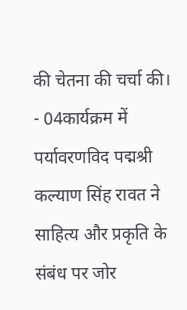की चेतना की चर्चा की।
- 04कार्यक्रम में पर्यावरणविद पद्मश्री कल्याण सिंह रावत ने साहित्य और प्रकृति के संबंध पर जोर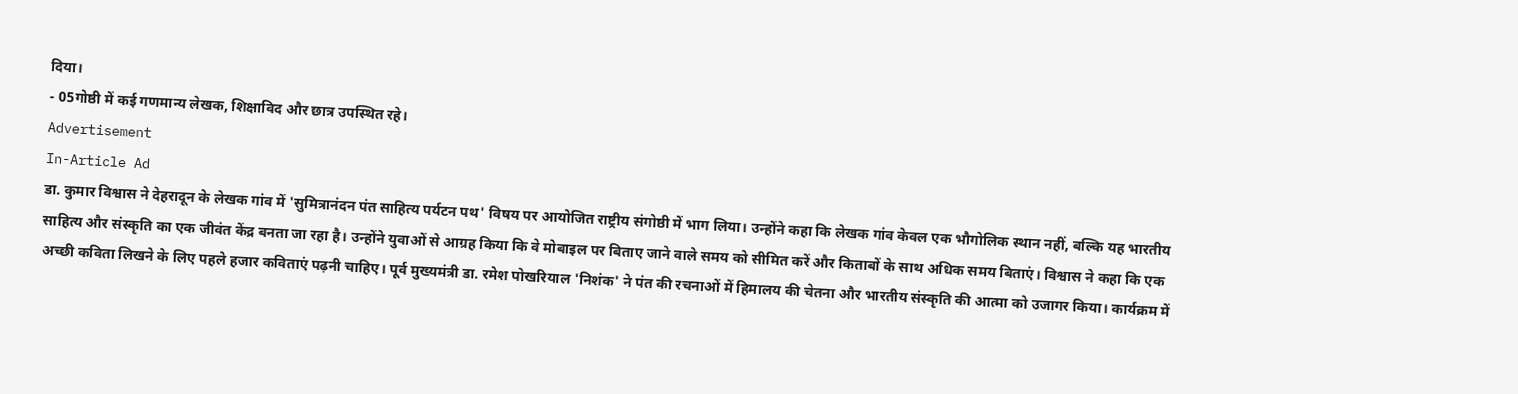दिया।
- 05गोष्ठी में कई गणमान्य लेखक, शिक्षाविद और छात्र उपस्थित रहे।
Advertisement
In-Article Ad
डा. कुमार विश्वास ने देहरादून के लेखक गांव में 'सुमित्रानंदन पंत साहित्य पर्यटन पथ' विषय पर आयोजित राष्ट्रीय संगोष्ठी में भाग लिया। उन्होंने कहा कि लेखक गांव केवल एक भौगोलिक स्थान नहीं, बल्कि यह भारतीय साहित्य और संस्कृति का एक जीवंत केंद्र बनता जा रहा है। उन्होंने युवाओं से आग्रह किया कि वे मोबाइल पर बिताए जाने वाले समय को सीमित करें और किताबों के साथ अधिक समय बिताएं। विश्वास ने कहा कि एक अच्छी कविता लिखने के लिए पहले हजार कविताएं पढ़नी चाहिए। पूर्व मुख्यमंत्री डा. रमेश पोखरियाल 'निशंक' ने पंत की रचनाओं में हिमालय की चेतना और भारतीय संस्कृति की आत्मा को उजागर किया। कार्यक्रम में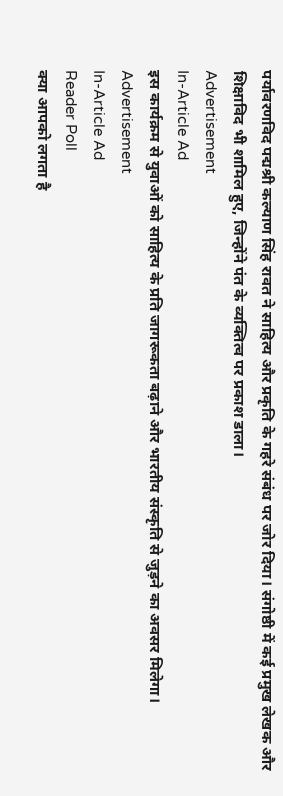पर्यावरणविद पद्मश्री कल्याण सिंह रावत ने साहित्य और प्रकृति के गहरे संबंध पर जोर दिया। संगोष्ठी में कई प्रमुख लेखक और शिक्षाविद भी शामिल हुए, जिन्होंने पंत के व्यक्तित्व पर प्रकाश डाला।
Advertisement
In-Article Ad
इस कार्यक्रम से युवाओं को साहित्य के प्रति जागरूकता बढ़ाने और भारतीय संस्कृति से जुड़ने का अवसर मिलेगा।
Advertisement
In-Article Ad
Reader Poll
क्या आपको लगता है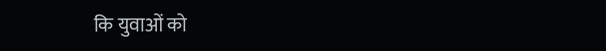कि युवाओं को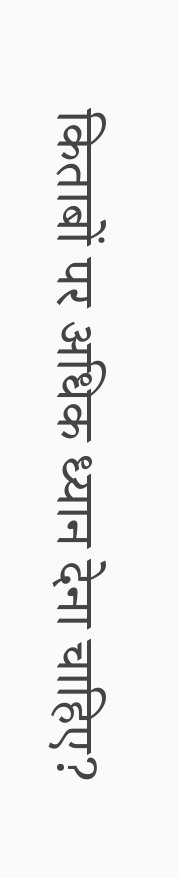किताबों पर अधिक ध्यान देना चाहिए?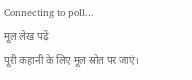Connecting to poll...
मूल लेख पढ़ें
पूरी कहानी के लिए मूल स्रोत पर जाएं।